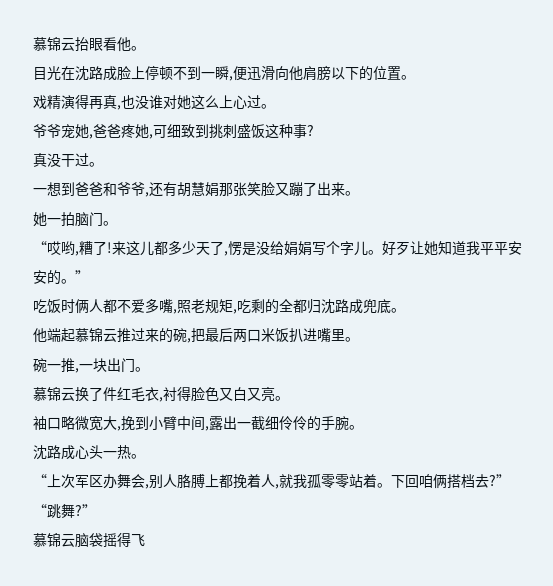慕锦云抬眼看他。
目光在沈路成脸上停顿不到一瞬,便迅滑向他肩膀以下的位置。
戏精演得再真,也没谁对她这么上心过。
爷爷宠她,爸爸疼她,可细致到挑刺盛饭这种事?
真没干过。
一想到爸爸和爷爷,还有胡慧娟那张笑脸又蹦了出来。
她一拍脑门。
“哎哟,糟了!来这儿都多少天了,愣是没给娟娟写个字儿。好歹让她知道我平平安安的。”
吃饭时俩人都不爱多嘴,照老规矩,吃剩的全都归沈路成兜底。
他端起慕锦云推过来的碗,把最后两口米饭扒进嘴里。
碗一推,一块出门。
慕锦云换了件红毛衣,衬得脸色又白又亮。
袖口略微宽大,挽到小臂中间,露出一截细伶伶的手腕。
沈路成心头一热。
“上次军区办舞会,别人胳膊上都挽着人,就我孤零零站着。下回咱俩搭档去?”
“跳舞?”
慕锦云脑袋摇得飞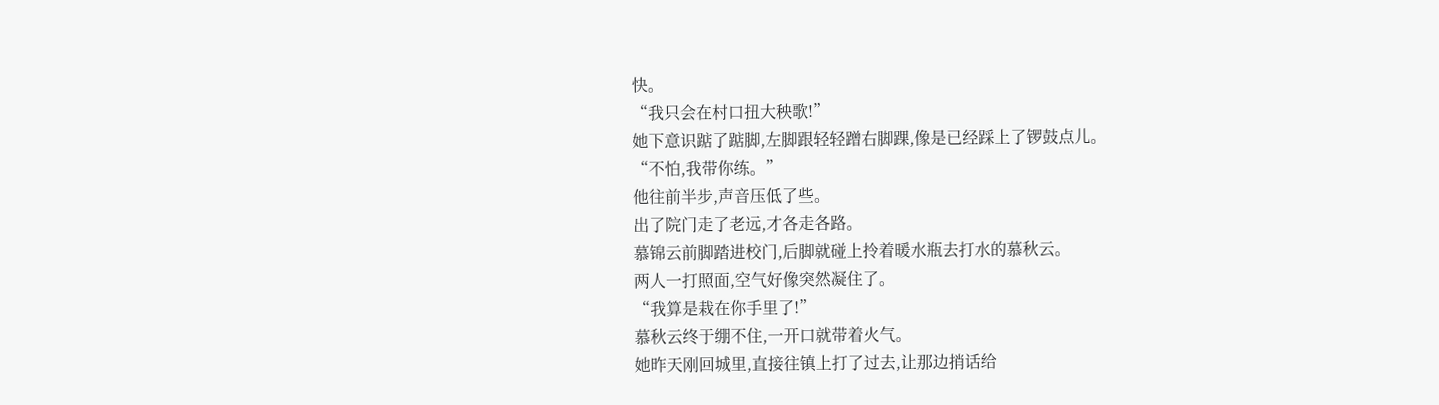快。
“我只会在村口扭大秧歌!”
她下意识踮了踮脚,左脚跟轻轻蹭右脚踝,像是已经踩上了锣鼓点儿。
“不怕,我带你练。”
他往前半步,声音压低了些。
出了院门走了老远,才各走各路。
慕锦云前脚踏进校门,后脚就碰上拎着暖水瓶去打水的慕秋云。
两人一打照面,空气好像突然凝住了。
“我算是栽在你手里了!”
慕秋云终于绷不住,一开口就带着火气。
她昨天刚回城里,直接往镇上打了过去,让那边捎话给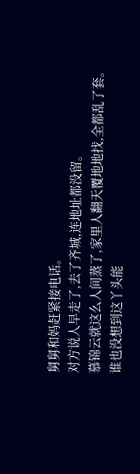舅舅和妈赶紧接电话。
对方说人早走了,去了齐城,连地址都没留。
慕锦云就这么人间蒸了,家里人翻天覆地地找,全都乱了套。
谁也没想到这丫头能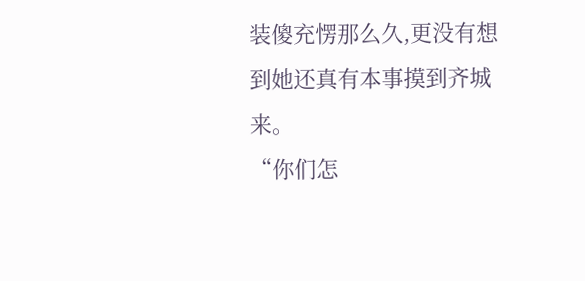装傻充愣那么久,更没有想到她还真有本事摸到齐城来。
“你们怎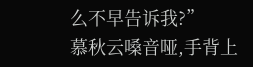么不早告诉我?”
慕秋云嗓音哑,手背上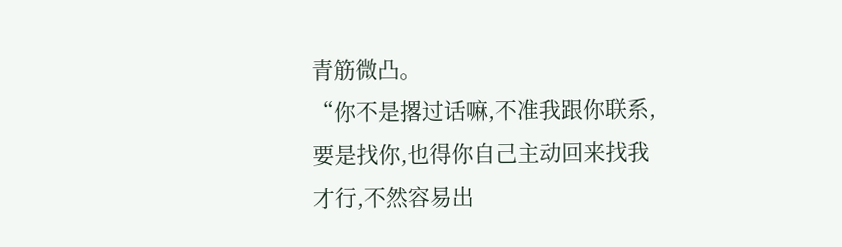青筋微凸。
“你不是撂过话嘛,不准我跟你联系,要是找你,也得你自己主动回来找我才行,不然容易出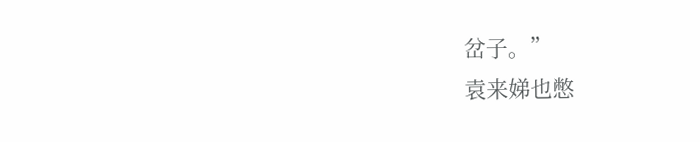岔子。”
袁来娣也憋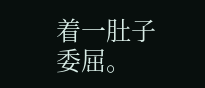着一肚子委屈。